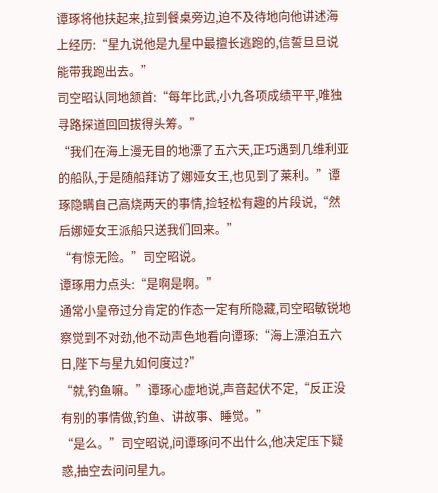谭琢将他扶起来,拉到餐桌旁边,迫不及待地向他讲述海上经历:“星九说他是九星中最擅长逃跑的,信誓旦旦说能带我跑出去。”
司空昭认同地颔首:“每年比武,小九各项成绩平平,唯独寻路探道回回拔得头筹。”
“我们在海上漫无目的地漂了五六天,正巧遇到几维利亚的船队,于是随船拜访了娜娅女王,也见到了莱利。”谭琢隐瞒自己高烧两天的事情,捡轻松有趣的片段说,“然后娜娅女王派船只送我们回来。”
“有惊无险。”司空昭说。
谭琢用力点头:“是啊是啊。”
通常小皇帝过分肯定的作态一定有所隐藏,司空昭敏锐地察觉到不对劲,他不动声色地看向谭琢:“海上漂泊五六日,陛下与星九如何度过?”
“就,钓鱼嘛。”谭琢心虚地说,声音起伏不定,“反正没有别的事情做,钓鱼、讲故事、睡觉。”
“是么。”司空昭说,问谭琢问不出什么,他决定压下疑惑,抽空去问问星九。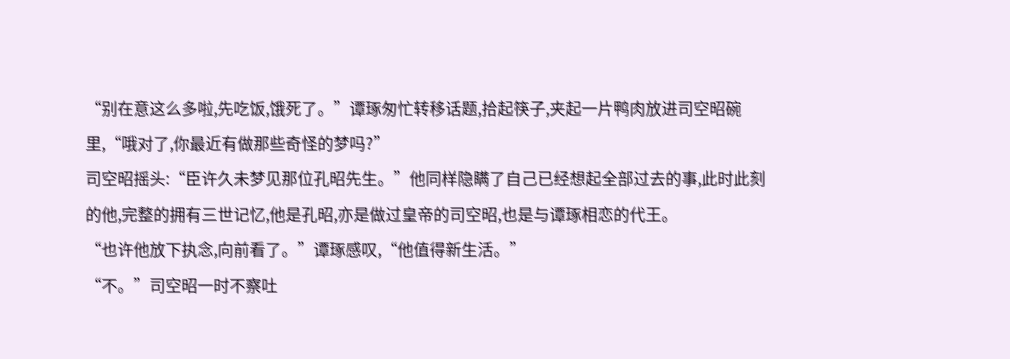“别在意这么多啦,先吃饭,饿死了。”谭琢匆忙转移话题,拾起筷子,夹起一片鸭肉放进司空昭碗里,“哦对了,你最近有做那些奇怪的梦吗?”
司空昭摇头:“臣许久未梦见那位孔昭先生。”他同样隐瞒了自己已经想起全部过去的事,此时此刻的他,完整的拥有三世记忆,他是孔昭,亦是做过皇帝的司空昭,也是与谭琢相恋的代王。
“也许他放下执念,向前看了。”谭琢感叹,“他值得新生活。”
“不。”司空昭一时不察吐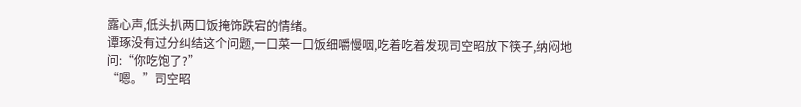露心声,低头扒两口饭掩饰跌宕的情绪。
谭琢没有过分纠结这个问题,一口菜一口饭细嚼慢咽,吃着吃着发现司空昭放下筷子,纳闷地问:“你吃饱了?”
“嗯。”司空昭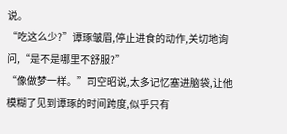说。
“吃这么少?”谭琢皱眉,停止进食的动作,关切地询问,“是不是哪里不舒服?”
“像做梦一样。”司空昭说,太多记忆塞进脑袋,让他模糊了见到谭琢的时间跨度,似乎只有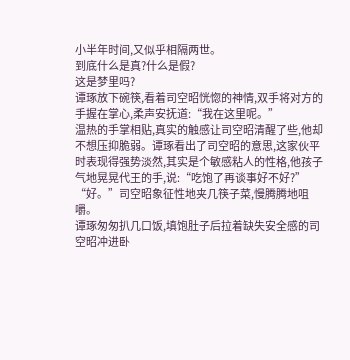小半年时间,又似乎相隔两世。
到底什么是真?什么是假?
这是梦里吗?
谭琢放下碗筷,看着司空昭恍惚的神情,双手将对方的手握在掌心,柔声安抚道:“我在这里呢。”
温热的手掌相贴,真实的触感让司空昭清醒了些,他却不想压抑脆弱。谭琢看出了司空昭的意思,这家伙平时表现得强势淡然,其实是个敏感粘人的性格,他孩子气地晃晃代王的手,说:“吃饱了再谈事好不好?”
“好。”司空昭象征性地夹几筷子菜,慢腾腾地咀嚼。
谭琢匆匆扒几口饭,填饱肚子后拉着缺失安全感的司空昭冲进卧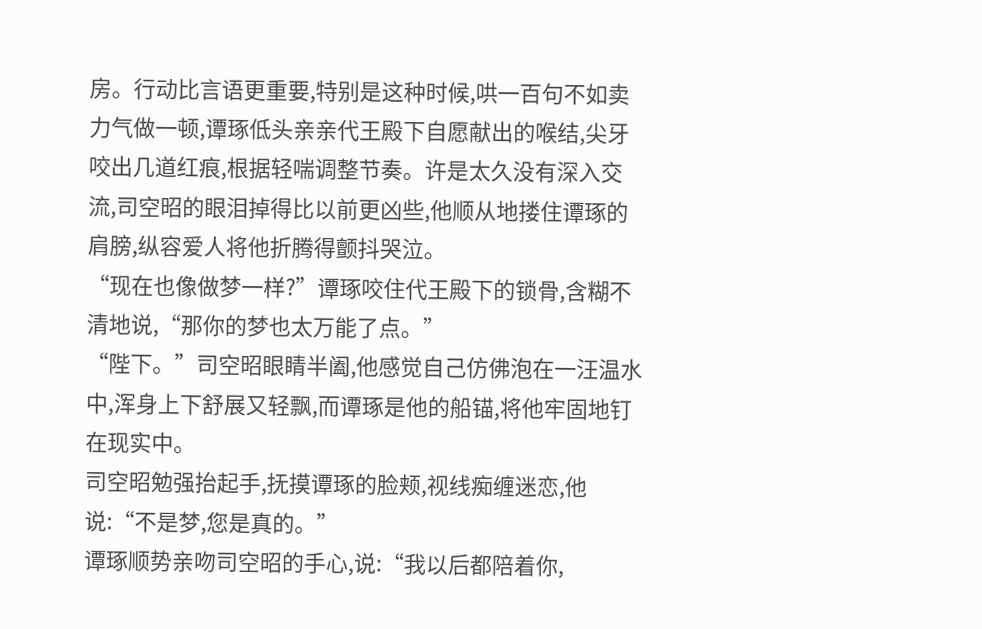房。行动比言语更重要,特别是这种时候,哄一百句不如卖力气做一顿,谭琢低头亲亲代王殿下自愿献出的喉结,尖牙咬出几道红痕,根据轻喘调整节奏。许是太久没有深入交流,司空昭的眼泪掉得比以前更凶些,他顺从地搂住谭琢的肩膀,纵容爱人将他折腾得颤抖哭泣。
“现在也像做梦一样?”谭琢咬住代王殿下的锁骨,含糊不清地说,“那你的梦也太万能了点。”
“陛下。”司空昭眼睛半阖,他感觉自己仿佛泡在一汪温水中,浑身上下舒展又轻飘,而谭琢是他的船锚,将他牢固地钉在现实中。
司空昭勉强抬起手,抚摸谭琢的脸颊,视线痴缠迷恋,他说:“不是梦,您是真的。”
谭琢顺势亲吻司空昭的手心,说:“我以后都陪着你,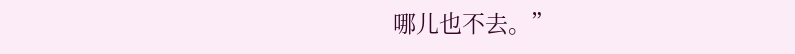哪儿也不去。”